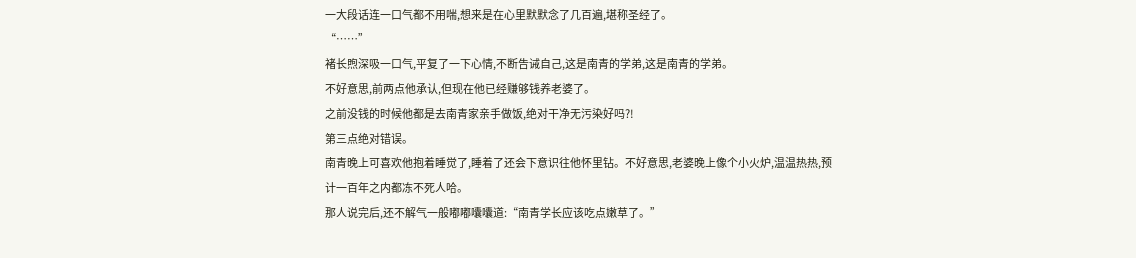一大段话连一口气都不用喘,想来是在心里默默念了几百遍,堪称圣经了。
“……”
褚长煦深吸一口气,平复了一下心情,不断告诫自己,这是南青的学弟,这是南青的学弟。
不好意思,前两点他承认,但现在他已经赚够钱养老婆了。
之前没钱的时候他都是去南青家亲手做饭,绝对干净无污染好吗?!
第三点绝对错误。
南青晚上可喜欢他抱着睡觉了,睡着了还会下意识往他怀里钻。不好意思,老婆晚上像个小火炉,温温热热,预计一百年之内都冻不死人哈。
那人说完后,还不解气一般嘟嘟囔囔道:“南青学长应该吃点嫩草了。”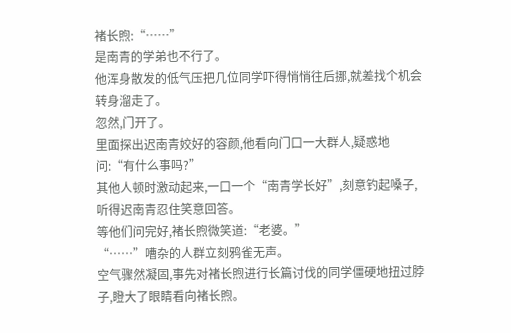褚长煦:“……”
是南青的学弟也不行了。
他浑身散发的低气压把几位同学吓得悄悄往后挪,就差找个机会转身溜走了。
忽然,门开了。
里面探出迟南青姣好的容颜,他看向门口一大群人,疑惑地问:“有什么事吗?”
其他人顿时激动起来,一口一个“南青学长好”,刻意钓起嗓子,听得迟南青忍住笑意回答。
等他们问完好,褚长煦微笑道:“老婆。”
“……”嘈杂的人群立刻鸦雀无声。
空气骤然凝固,事先对褚长煦进行长篇讨伐的同学僵硬地扭过脖子,瞪大了眼睛看向褚长煦。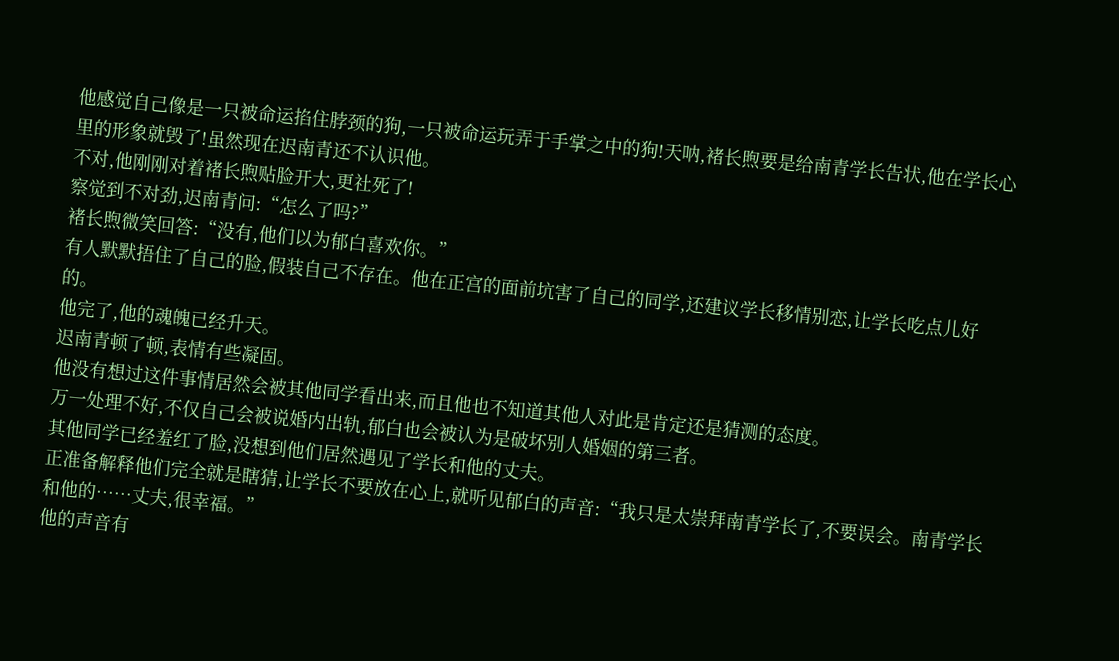他感觉自己像是一只被命运掐住脖颈的狗,一只被命运玩弄于手掌之中的狗!天呐,褚长煦要是给南青学长告状,他在学长心里的形象就毁了!虽然现在迟南青还不认识他。
不对,他刚刚对着褚长煦贴脸开大,更社死了!
察觉到不对劲,迟南青问:“怎么了吗?”
褚长煦微笑回答:“没有,他们以为郁白喜欢你。”
有人默默捂住了自己的脸,假装自己不存在。他在正宫的面前坑害了自己的同学,还建议学长移情别恋,让学长吃点儿好的。
他完了,他的魂魄已经升天。
迟南青顿了顿,表情有些凝固。
他没有想过这件事情居然会被其他同学看出来,而且他也不知道其他人对此是肯定还是猜测的态度。
万一处理不好,不仅自己会被说婚内出轨,郁白也会被认为是破坏别人婚姻的第三者。
其他同学已经羞红了脸,没想到他们居然遇见了学长和他的丈夫。
正准备解释他们完全就是瞎猜,让学长不要放在心上,就听见郁白的声音:“我只是太崇拜南青学长了,不要误会。南青学长和他的……丈夫,很幸福。”
他的声音有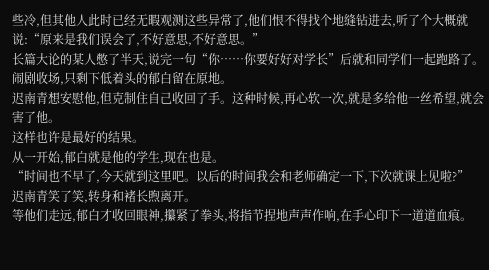些冷,但其他人此时已经无暇观测这些异常了,他们恨不得找个地缝钻进去,听了个大概就说:“原来是我们误会了,不好意思,不好意思。”
长篇大论的某人憋了半天,说完一句“你……你要好好对学长”后就和同学们一起跑路了。
闹剧收场,只剩下低着头的郁白留在原地。
迟南青想安慰他,但克制住自己收回了手。这种时候,再心软一次,就是多给他一丝希望,就会害了他。
这样也许是最好的结果。
从一开始,郁白就是他的学生,现在也是。
“时间也不早了,今天就到这里吧。以后的时间我会和老师确定一下,下次就课上见啦?”
迟南青笑了笑,转身和褚长煦离开。
等他们走远,郁白才收回眼神,攥紧了拳头,将指节捏地声声作响,在手心印下一道道血痕。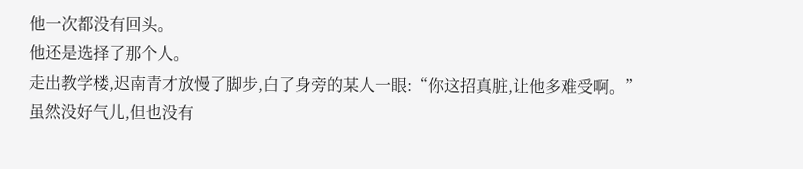他一次都没有回头。
他还是选择了那个人。
走出教学楼,迟南青才放慢了脚步,白了身旁的某人一眼:“你这招真脏,让他多难受啊。”
虽然没好气儿,但也没有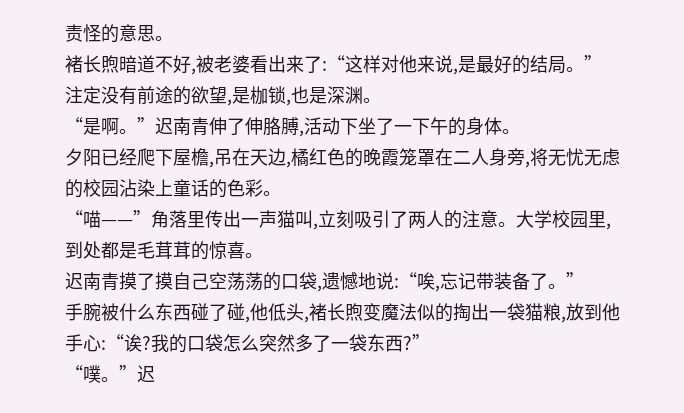责怪的意思。
褚长煦暗道不好,被老婆看出来了:“这样对他来说,是最好的结局。”
注定没有前途的欲望,是枷锁,也是深渊。
“是啊。”迟南青伸了伸胳膊,活动下坐了一下午的身体。
夕阳已经爬下屋檐,吊在天边,橘红色的晚霞笼罩在二人身旁,将无忧无虑的校园沾染上童话的色彩。
“喵——”角落里传出一声猫叫,立刻吸引了两人的注意。大学校园里,到处都是毛茸茸的惊喜。
迟南青摸了摸自己空荡荡的口袋,遗憾地说:“唉,忘记带装备了。”
手腕被什么东西碰了碰,他低头,褚长煦变魔法似的掏出一袋猫粮,放到他手心:“诶?我的口袋怎么突然多了一袋东西?”
“噗。”迟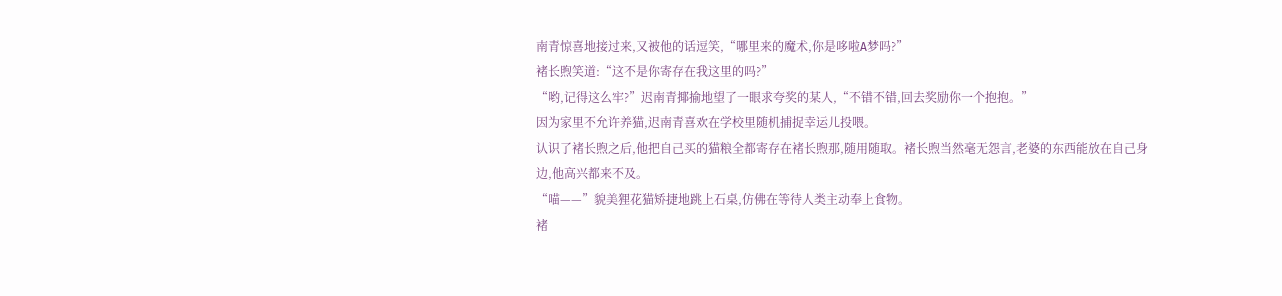南青惊喜地接过来,又被他的话逗笑,“哪里来的魔术,你是哆啦A梦吗?”
褚长煦笑道:“这不是你寄存在我这里的吗?”
“哟,记得这么牢?”迟南青揶揄地望了一眼求夸奖的某人,“不错不错,回去奖励你一个抱抱。”
因为家里不允许养猫,迟南青喜欢在学校里随机捕捉幸运儿投喂。
认识了褚长煦之后,他把自己买的猫粮全都寄存在褚长煦那,随用随取。褚长煦当然毫无怨言,老婆的东西能放在自己身边,他高兴都来不及。
“喵——”貌美狸花猫矫捷地跳上石桌,仿佛在等待人类主动奉上食物。
褚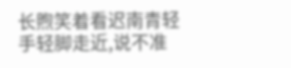长煦笑着看迟南青轻手轻脚走近,说不准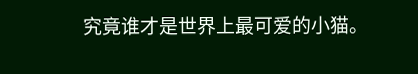究竟谁才是世界上最可爱的小猫。